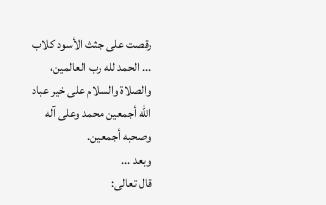رقصت على جثث الأسود كلاب ... الحمد لله رب العالمين، والصلاة والسلام على خير عباد الله أجمعين محمد وعلى آله وصحبه أجمعين.
وبعد ...
قال تعالى: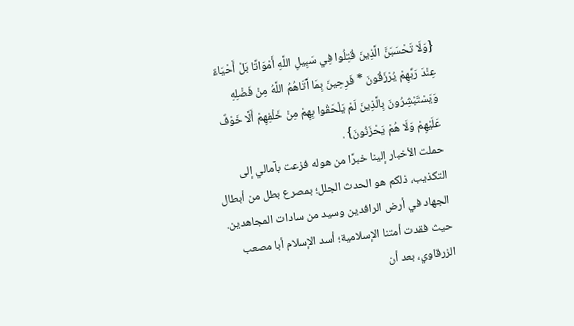{وَلَا تَحْسَبَنَّ الَّذِينَ قُتِلُوا فِي سَبِيلِ اللَّهِ أَمْوَاتًا بَلْ أَحْيَاءٌ عِنْدَ رَبِّهِمْ يُرْزَقُونَ * فَرِحِينَ بِمَا آَتَاهُمُ اللَّهُ مِنْ فَضْلِهِ وَيَسْتَبْشِرُونَ بِالَّذِينَ لَمْ يَلْحَقُوا بِهِمْ مِنْ خَلْفِهِمْ أَلَّا خَوْفٌ عَلَيْهِمْ وَلَا هُمْ يَحْزَنُونَ} .
حملت الأخبار إلينا خبرًا من هوله فزعت بآمالي إلى التكذيب، ذلكم هو الحدث الجلل؛ بمصرع بطل من أبطال الجهاد في أرض الرافدين وسيد من سادات المجاهدين.
حيث فقدت أمتنا الإسلامية؛ أسد الإسلام أبا مصعب الزرقاوي، بعد أن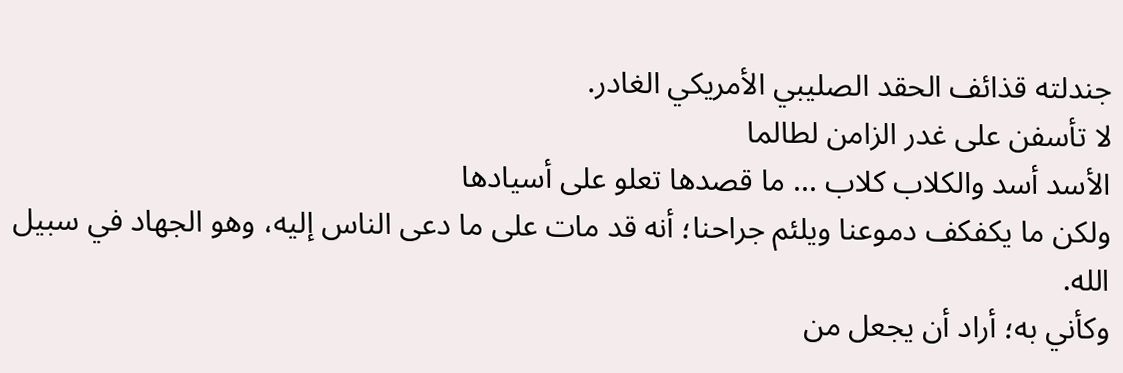جندلته قذائف الحقد الصليبي الأمريكي الغادر.
لا تأسفن على غدر الزامن لطالما
الأسد أسد والكلاب كلاب ... ما قصدها تعلو على أسيادها
ولكن ما يكفكف دموعنا ويلئم جراحنا؛ أنه قد مات على ما دعى الناس إليه، وهو الجهاد في سبيل الله.
وكأني به؛ أراد أن يجعل من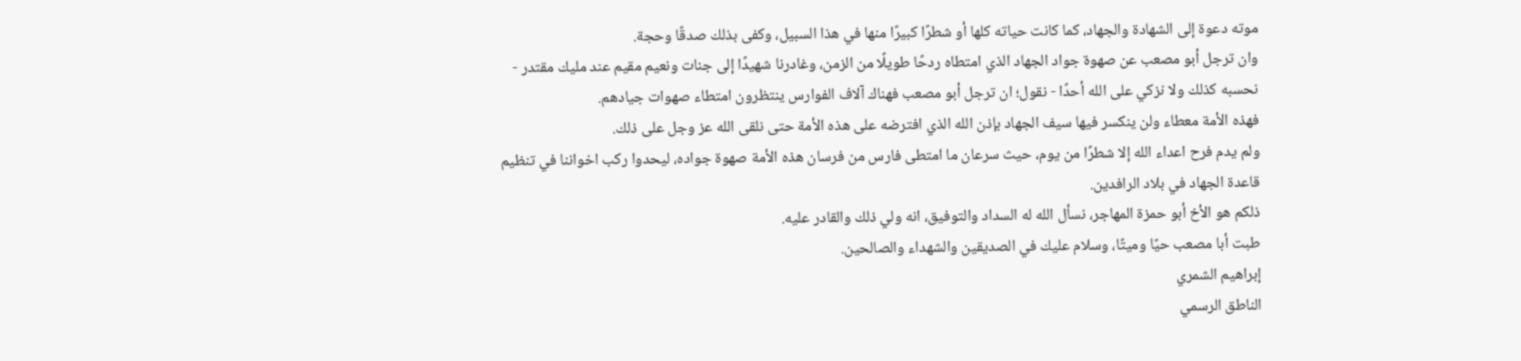موته دعوة إلى الشهادة والجهاد، كما كانت حياته كلها أو شطرًا كبيرًا منها في هذا السبيل، وكفى بذلك صدقًا وحجة.
وان ترجل أبو مصعب عن صهوة جواد الجهاد الذي امتطاه ردحًا طويلًا من الزمن، وغادرنا شهيدًا إلى جنات ونعيم مقيم عند مليك مقتدر - نحسبه كذلك ولا نزكي على الله أحدًا - نقول؛ ان ترجل أبو مصعب فهناك آلاف الفوارس ينتظرون امتطاء صهوات جيادهم.
فهذه الأمة معطاء ولن ينكسر فيها سيف الجهاد بإذن الله الذي افترضه على هذه الأمة حتى نلقى الله عز وجل على ذلك.
ولم يدم فرح اعداء الله إلا شطرًا من يوم، حيث سرعان ما امتطى فارس من فرسان هذه الأمة صهوة جواده، ليحدوا ركب اخواننا في تنظيم قاعدة الجهاد في بلاد الرافدين.
ذلكم هو الأخ أبو حمزة المهاجر، نسأل الله له السداد والتوفيق، انه ولي ذلك والقادر عليه.
طبت أبا مصعب حيًا وميتًا، وسلام عليك في الصديقين والشهداء والصالحين.
إبراهيم الشمري
الناطق الرسمي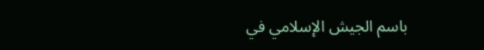باسم الجيش الإسلامي في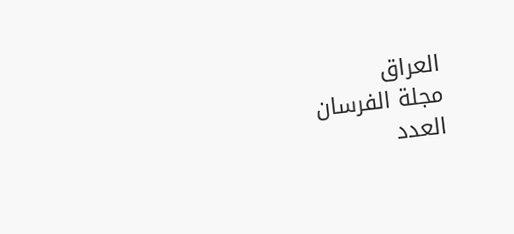العراق
مجلة الفرسان
العدد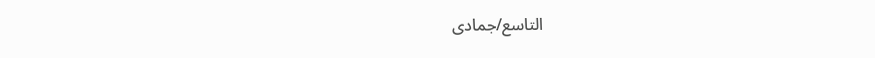التاسع/جمادى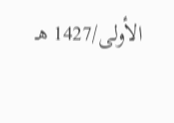الأولى/1427 هـ